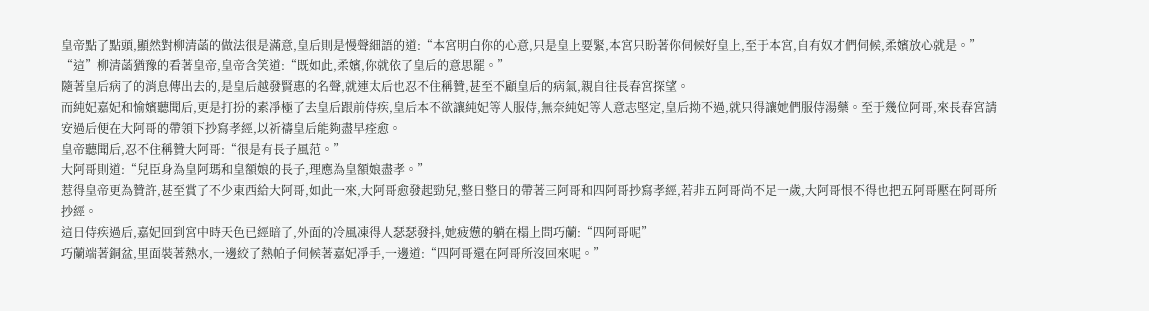皇帝點了點頭,顯然對柳清菡的做法很是滿意,皇后則是慢聲細語的道:“本宮明白你的心意,只是皇上要緊,本宮只盼著你伺候好皇上,至于本宮,自有奴才們伺候,柔嬪放心就是。”
“這”柳清菡猶豫的看著皇帝,皇帝含笑道:“既如此,柔嬪,你就依了皇后的意思罷。”
隨著皇后病了的消息傳出去的,是皇后越發賢惠的名聲,就連太后也忍不住稱贊,甚至不顧皇后的病氣,親自往長春宮探望。
而純妃嘉妃和愉嬪聽聞后,更是打扮的素凈極了去皇后跟前侍疾,皇后本不欲讓純妃等人服侍,無奈純妃等人意志堅定,皇后拗不過,就只得讓她們服侍湯藥。至于幾位阿哥,來長春宮請安過后便在大阿哥的帶領下抄寫孝經,以祈禱皇后能夠盡早痊愈。
皇帝聽聞后,忍不住稱贊大阿哥:“很是有長子風范。”
大阿哥則道:“兒臣身為皇阿瑪和皇額娘的長子,理應為皇額娘盡孝。”
惹得皇帝更為贊許,甚至賞了不少東西給大阿哥,如此一來,大阿哥愈發起勁兒,整日整日的帶著三阿哥和四阿哥抄寫孝經,若非五阿哥尚不足一歲,大阿哥恨不得也把五阿哥壓在阿哥所抄經。
這日侍疾過后,嘉妃回到宮中時天色已經暗了,外面的冷風凍得人瑟瑟發抖,她疲憊的躺在榻上問巧蘭:“四阿哥呢”
巧蘭端著銅盆,里面裝著熱水,一邊絞了熱帕子伺候著嘉妃凈手,一邊道:“四阿哥還在阿哥所沒回來呢。”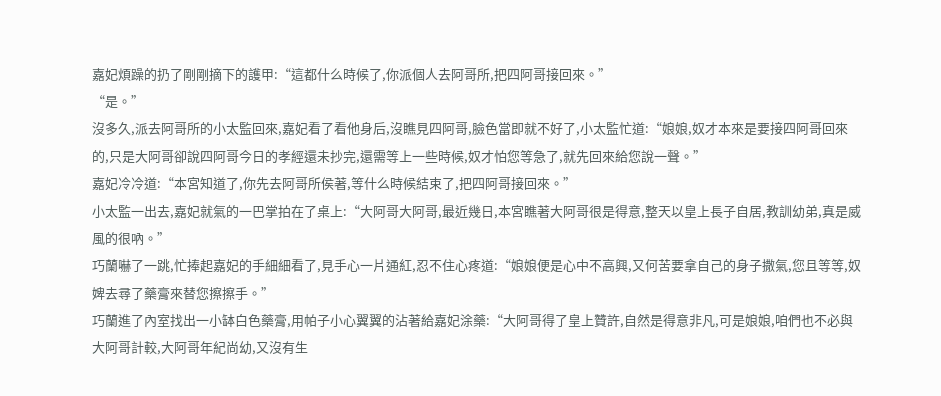嘉妃煩躁的扔了剛剛摘下的護甲:“這都什么時候了,你派個人去阿哥所,把四阿哥接回來。”
“是。”
沒多久,派去阿哥所的小太監回來,嘉妃看了看他身后,沒瞧見四阿哥,臉色當即就不好了,小太監忙道:“娘娘,奴才本來是要接四阿哥回來的,只是大阿哥卻說四阿哥今日的孝經還未抄完,還需等上一些時候,奴才怕您等急了,就先回來給您說一聲。”
嘉妃冷冷道:“本宮知道了,你先去阿哥所侯著,等什么時候結束了,把四阿哥接回來。”
小太監一出去,嘉妃就氣的一巴掌拍在了桌上:“大阿哥大阿哥,最近幾日,本宮瞧著大阿哥很是得意,整天以皇上長子自居,教訓幼弟,真是威風的很吶。”
巧蘭嚇了一跳,忙捧起嘉妃的手細細看了,見手心一片通紅,忍不住心疼道:“娘娘便是心中不高興,又何苦要拿自己的身子撒氣,您且等等,奴婢去尋了藥膏來替您擦擦手。”
巧蘭進了內室找出一小缽白色藥膏,用帕子小心翼翼的沾著給嘉妃涂藥:“大阿哥得了皇上贊許,自然是得意非凡,可是娘娘,咱們也不必與大阿哥計較,大阿哥年紀尚幼,又沒有生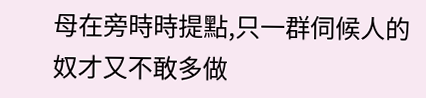母在旁時時提點,只一群伺候人的奴才又不敢多做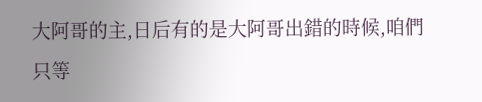大阿哥的主,日后有的是大阿哥出錯的時候,咱們只等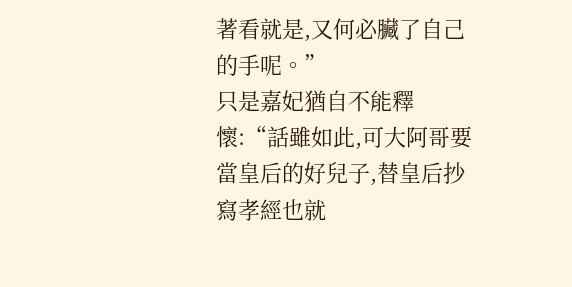著看就是,又何必臟了自己的手呢。”
只是嘉妃猶自不能釋懷:“話雖如此,可大阿哥要當皇后的好兒子,替皇后抄寫孝經也就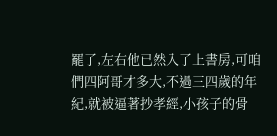罷了,左右他已然入了上書房,可咱們四阿哥才多大,不過三四歲的年紀,就被逼著抄孝經,小孩子的骨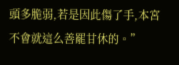頭多脆弱,若是因此傷了手,本宮不會就這么善罷甘休的。”